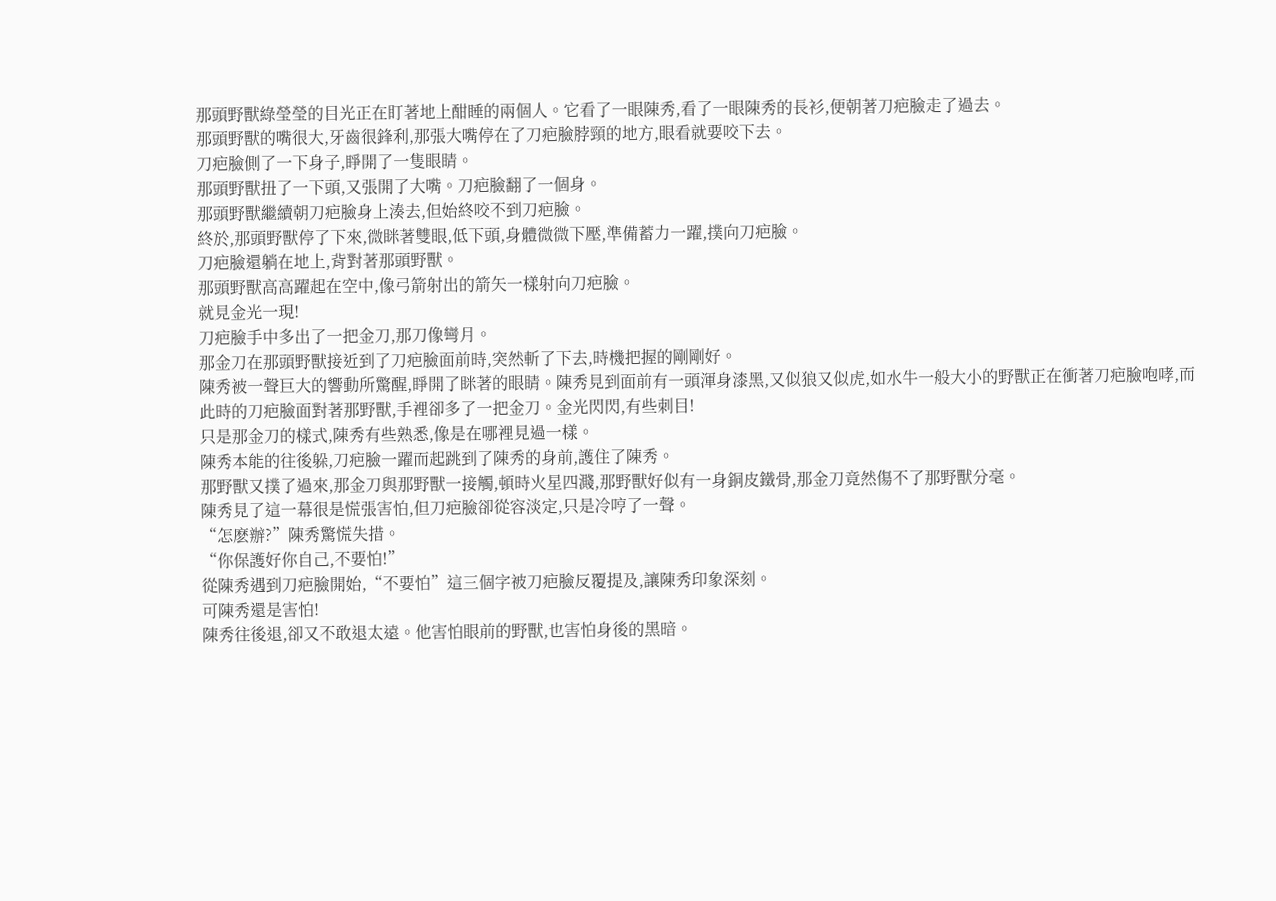那頭野獸綠瑩瑩的目光正在盯著地上酣睡的兩個人。它看了一眼陳秀,看了一眼陳秀的長衫,便朝著刀疤臉走了過去。
那頭野獸的嘴很大,牙齒很鋒利,那張大嘴停在了刀疤臉脖頸的地方,眼看就要咬下去。
刀疤臉側了一下身子,睜開了一隻眼睛。
那頭野獸扭了一下頭,又張開了大嘴。刀疤臉翻了一個身。
那頭野獸繼續朝刀疤臉身上湊去,但始終咬不到刀疤臉。
終於,那頭野獸停了下來,微眯著雙眼,低下頭,身體微微下壓,準備蓄力一躍,撲向刀疤臉。
刀疤臉還躺在地上,背對著那頭野獸。
那頭野獸高高躍起在空中,像弓箭射出的箭矢一樣射向刀疤臉。
就見金光一現!
刀疤臉手中多出了一把金刀,那刀像彎月。
那金刀在那頭野獸接近到了刀疤臉面前時,突然斬了下去,時機把握的剛剛好。
陳秀被一聲巨大的響動所驚醒,睜開了眯著的眼睛。陳秀見到面前有一頭渾身漆黑,又似狼又似虎,如水牛一般大小的野獸正在衝著刀疤臉咆哮,而此時的刀疤臉面對著那野獸,手裡卻多了一把金刀。金光閃閃,有些刺目!
只是那金刀的樣式,陳秀有些熟悉,像是在哪裡見過一樣。
陳秀本能的往後躲,刀疤臉一躍而起跳到了陳秀的身前,護住了陳秀。
那野獸又撲了過來,那金刀與那野獸一接觸,頓時火星四濺,那野獸好似有一身銅皮鐵骨,那金刀竟然傷不了那野獸分毫。
陳秀見了這一幕很是慌張害怕,但刀疤臉卻從容淡定,只是冷哼了一聲。
“怎麽辦?”陳秀驚慌失措。
“你保護好你自己,不要怕!”
從陳秀遇到刀疤臉開始,“不要怕”這三個字被刀疤臉反覆提及,讓陳秀印象深刻。
可陳秀還是害怕!
陳秀往後退,卻又不敢退太遠。他害怕眼前的野獸,也害怕身後的黑暗。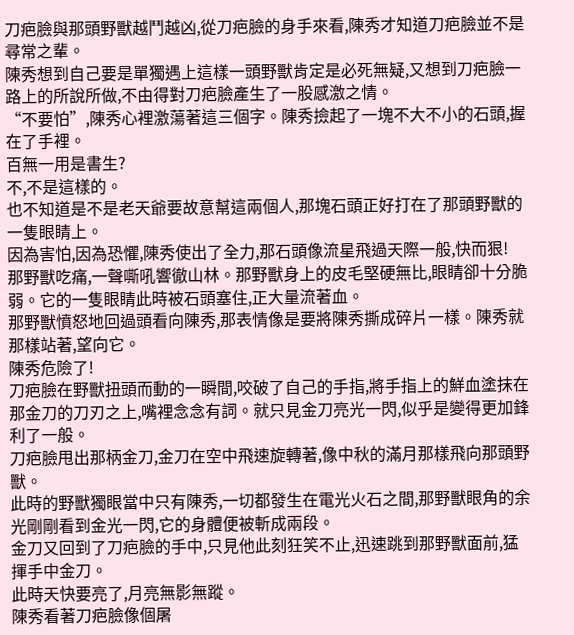刀疤臉與那頭野獸越鬥越凶,從刀疤臉的身手來看,陳秀才知道刀疤臉並不是尋常之輩。
陳秀想到自己要是單獨遇上這樣一頭野獸肯定是必死無疑,又想到刀疤臉一路上的所說所做,不由得對刀疤臉產生了一股感激之情。
“不要怕”,陳秀心裡激蕩著這三個字。陳秀撿起了一塊不大不小的石頭,握在了手裡。
百無一用是書生?
不,不是這樣的。
也不知道是不是老天爺要故意幫這兩個人,那塊石頭正好打在了那頭野獸的一隻眼睛上。
因為害怕,因為恐懼,陳秀使出了全力,那石頭像流星飛過天際一般,快而狠!
那野獸吃痛,一聲嘶吼響徹山林。那野獸身上的皮毛堅硬無比,眼睛卻十分脆弱。它的一隻眼睛此時被石頭塞住,正大量流著血。
那野獸憤怒地回過頭看向陳秀,那表情像是要將陳秀撕成碎片一樣。陳秀就那樣站著,望向它。
陳秀危險了!
刀疤臉在野獸扭頭而動的一瞬間,咬破了自己的手指,將手指上的鮮血塗抹在那金刀的刀刃之上,嘴裡念念有詞。就只見金刀亮光一閃,似乎是變得更加鋒利了一般。
刀疤臉甩出那柄金刀,金刀在空中飛速旋轉著,像中秋的滿月那樣飛向那頭野獸。
此時的野獸獨眼當中只有陳秀,一切都發生在電光火石之間,那野獸眼角的余光剛剛看到金光一閃,它的身體便被斬成兩段。
金刀又回到了刀疤臉的手中,只見他此刻狂笑不止,迅速跳到那野獸面前,猛揮手中金刀。
此時天快要亮了,月亮無影無蹤。
陳秀看著刀疤臉像個屠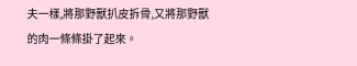夫一樣,將那野獸扒皮拆骨,又將那野獸的肉一條條掛了起來。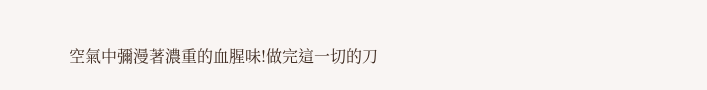空氣中彌漫著濃重的血腥味!做完這一切的刀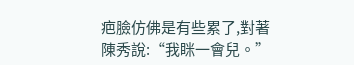疤臉仿佛是有些累了,對著陳秀說:“我眯一會兒。”